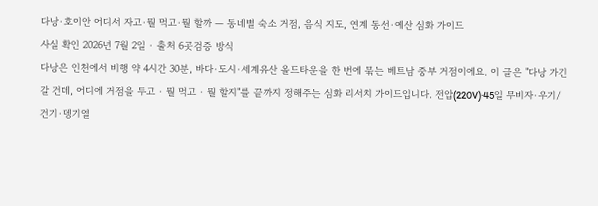다낭·호이안 어디서 자고·뭘 먹고·뭘 할까 — 동네별 숙소 거점, 음식 지도, 연계 동선·예산 심화 가이드
사실 확인 2026년 7월 2일 · 출처 6곳검증 방식
다낭은 인천에서 비행 약 4시간 30분, 바다·도시·세계유산 올드타운을 한 번에 묶는 베트남 중부 거점이에요. 이 글은 "다낭 가긴 갈 건데, 어디에 거점을 두고 · 뭘 먹고 · 뭘 할지"를 끝까지 정해주는 심화 리서치 가이드입니다. 전압(220V)·45일 무비자·우기/건기·뎅기열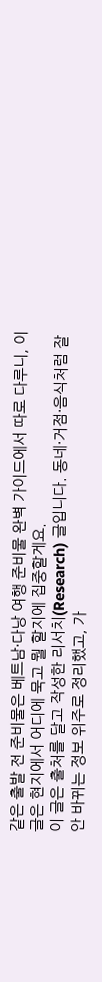같은 출발 전 준비물은 베트남·다낭 여행 준비물 완벽 가이드에서 따로 다루니, 이 글은 현지에서 어디에 묵고 뭘 할지에 집중할게요.
이 글은 출처를 달고 작성한 리서치(Research) 글입니다. 동네·거점·음식처럼 잘 안 바뀌는 정보 위주로 정리했고, 가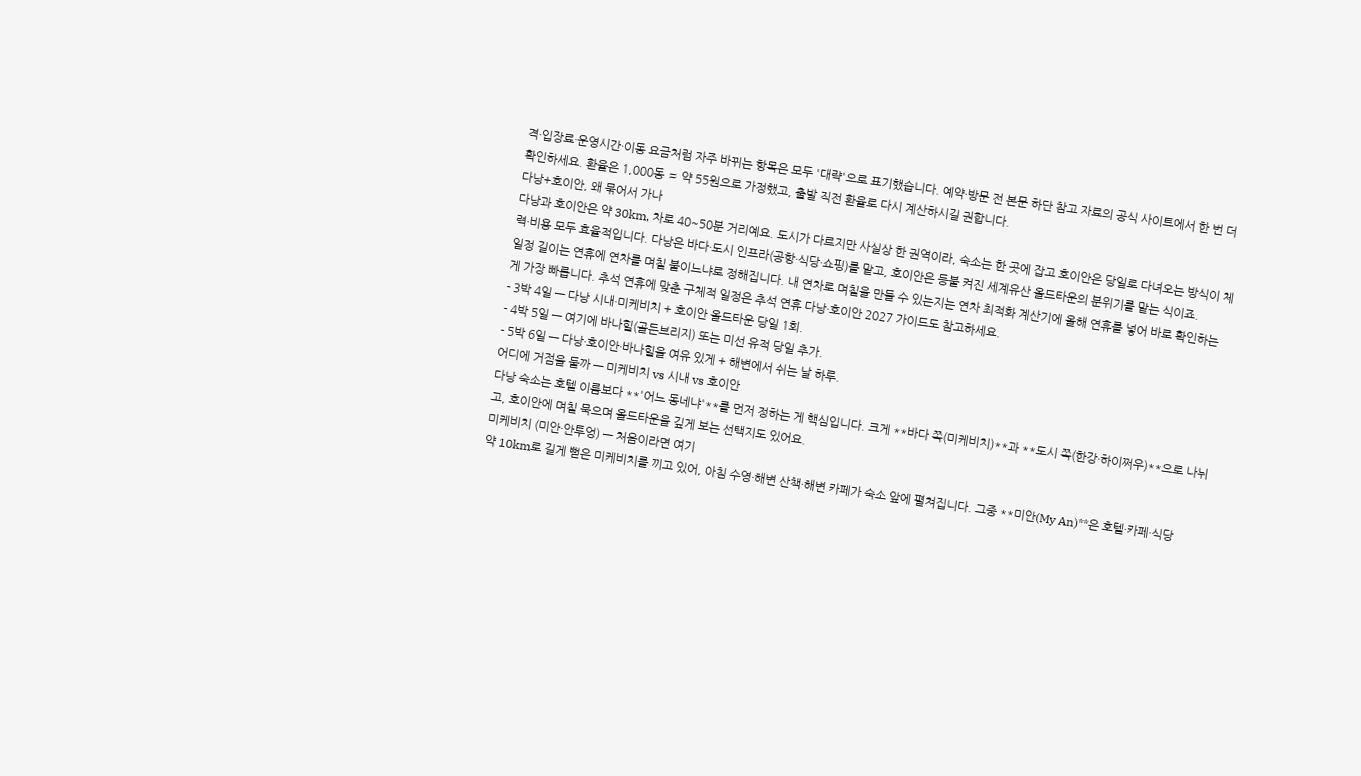격·입장료·운영시간·이동 요금처럼 자주 바뀌는 항목은 모두 '대략'으로 표기했습니다. 예약·방문 전 본문 하단 참고 자료의 공식 사이트에서 한 번 더 확인하세요. 환율은 1,000동 ≈ 약 55원으로 가정했고, 출발 직전 환율로 다시 계산하시길 권합니다.
다낭+호이안, 왜 묶어서 가나
다낭과 호이안은 약 30km, 차로 40~50분 거리예요. 도시가 다르지만 사실상 한 권역이라, 숙소는 한 곳에 잡고 호이안은 당일로 다녀오는 방식이 체력·비용 모두 효율적입니다. 다낭은 바다·도시 인프라(공항·식당·쇼핑)를 맡고, 호이안은 등불 켜진 세계유산 올드타운의 분위기를 맡는 식이죠.
일정 길이는 연휴에 연차를 며칠 붙이느냐로 정해집니다. 내 연차로 며칠을 만들 수 있는지는 연차 최적화 계산기에 올해 연휴를 넣어 바로 확인하는 게 가장 빠릅니다. 추석 연휴에 맞춘 구체적 일정은 추석 연휴 다낭·호이안 2027 가이드도 참고하세요.
- 3박 4일 — 다낭 시내·미케비치 + 호이안 올드타운 당일 1회.
- 4박 5일 — 여기에 바나힐(골든브리지) 또는 미선 유적 당일 추가.
- 5박 6일 — 다낭·호이안·바나힐을 여유 있게 + 해변에서 쉬는 날 하루.
어디에 거점을 둘까 — 미케비치 vs 시내 vs 호이안
다낭 숙소는 호텔 이름보다 **'어느 동네냐'**를 먼저 정하는 게 핵심입니다. 크게 **바다 쪽(미케비치)**과 **도시 쪽(한강·하이쩌우)**으로 나뉘고, 호이안에 며칠 묵으며 올드타운을 깊게 보는 선택지도 있어요.
미케비치 (미안·안투엉) — 처음이라면 여기
약 10km로 길게 뻗은 미케비치를 끼고 있어, 아침 수영·해변 산책·해변 카페가 숙소 앞에 펼쳐집니다. 그중 **미안(My An)**은 호텔·카페·식당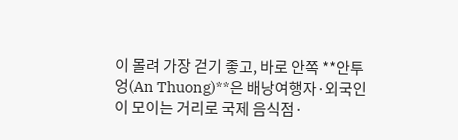이 몰려 가장 걷기 좋고, 바로 안쪽 **안투엉(An Thuong)**은 배낭여행자·외국인이 모이는 거리로 국제 음식점·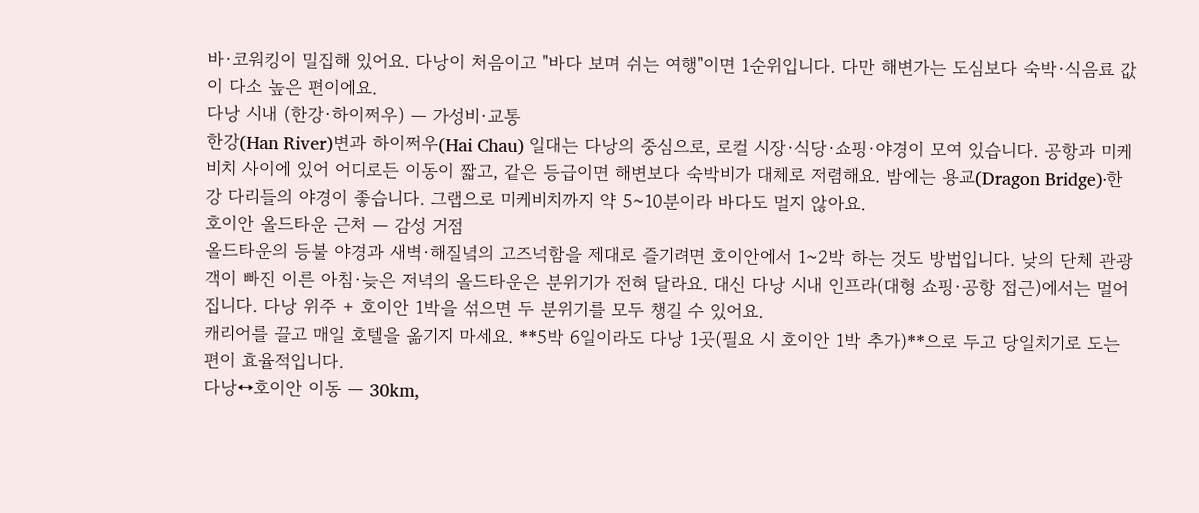바·코워킹이 밀집해 있어요. 다낭이 처음이고 "바다 보며 쉬는 여행"이면 1순위입니다. 다만 해변가는 도심보다 숙박·식음료 값이 다소 높은 편이에요.
다낭 시내 (한강·하이쩌우) — 가성비·교통
한강(Han River)변과 하이쩌우(Hai Chau) 일대는 다낭의 중심으로, 로컬 시장·식당·쇼핑·야경이 모여 있습니다. 공항과 미케비치 사이에 있어 어디로든 이동이 짧고, 같은 등급이면 해변보다 숙박비가 대체로 저렴해요. 밤에는 용교(Dragon Bridge)·한강 다리들의 야경이 좋습니다. 그랩으로 미케비치까지 약 5~10분이라 바다도 멀지 않아요.
호이안 올드타운 근처 — 감성 거점
올드타운의 등불 야경과 새벽·해질녘의 고즈넉함을 제대로 즐기려면 호이안에서 1~2박 하는 것도 방법입니다. 낮의 단체 관광객이 빠진 이른 아침·늦은 저녁의 올드타운은 분위기가 전혀 달라요. 대신 다낭 시내 인프라(대형 쇼핑·공항 접근)에서는 멀어집니다. 다낭 위주 + 호이안 1박을 섞으면 두 분위기를 모두 챙길 수 있어요.
캐리어를 끌고 매일 호텔을 옮기지 마세요. **5박 6일이라도 다낭 1곳(필요 시 호이안 1박 추가)**으로 두고 당일치기로 도는 편이 효율적입니다.
다낭↔호이안 이동 — 30km,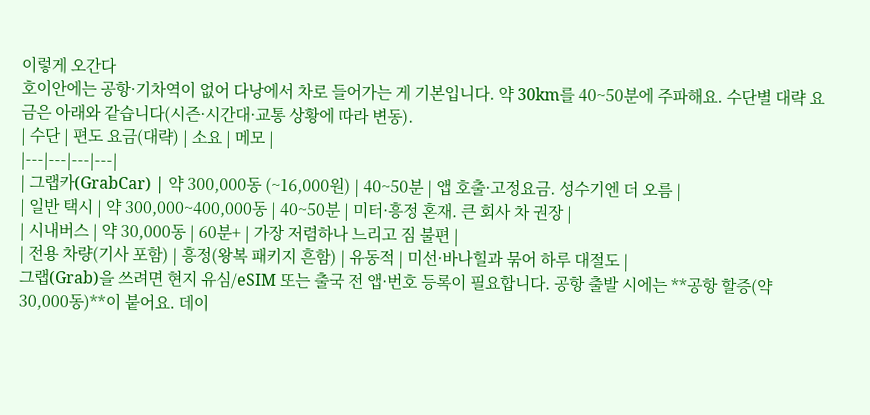이렇게 오간다
호이안에는 공항·기차역이 없어 다낭에서 차로 들어가는 게 기본입니다. 약 30km를 40~50분에 주파해요. 수단별 대략 요금은 아래와 같습니다(시즌·시간대·교통 상황에 따라 변동).
| 수단 | 편도 요금(대략) | 소요 | 메모 |
|---|---|---|---|
| 그랩카(GrabCar) | 약 300,000동 (~16,000원) | 40~50분 | 앱 호출·고정요금. 성수기엔 더 오름 |
| 일반 택시 | 약 300,000~400,000동 | 40~50분 | 미터·흥정 혼재. 큰 회사 차 권장 |
| 시내버스 | 약 30,000동 | 60분+ | 가장 저렴하나 느리고 짐 불편 |
| 전용 차량(기사 포함) | 흥정(왕복 패키지 흔함) | 유동적 | 미선·바나힐과 묶어 하루 대절도 |
그랩(Grab)을 쓰려면 현지 유심/eSIM 또는 출국 전 앱·번호 등록이 필요합니다. 공항 출발 시에는 **공항 할증(약 30,000동)**이 붙어요. 데이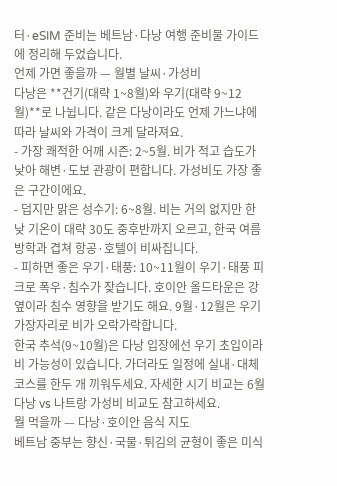터·eSIM 준비는 베트남·다낭 여행 준비물 가이드에 정리해 두었습니다.
언제 가면 좋을까 — 월별 날씨·가성비
다낭은 **건기(대략 1~8월)와 우기(대략 9~12월)**로 나뉩니다. 같은 다낭이라도 언제 가느냐에 따라 날씨와 가격이 크게 달라져요.
- 가장 쾌적한 어깨 시즌: 2~5월. 비가 적고 습도가 낮아 해변·도보 관광이 편합니다. 가성비도 가장 좋은 구간이에요.
- 덥지만 맑은 성수기: 6~8월. 비는 거의 없지만 한낮 기온이 대략 30도 중후반까지 오르고, 한국 여름방학과 겹쳐 항공·호텔이 비싸집니다.
- 피하면 좋은 우기·태풍: 10~11월이 우기·태풍 피크로 폭우·침수가 잦습니다. 호이안 올드타운은 강 옆이라 침수 영향을 받기도 해요. 9월·12월은 우기 가장자리로 비가 오락가락합니다.
한국 추석(9~10월)은 다낭 입장에선 우기 초입이라 비 가능성이 있습니다. 가더라도 일정에 실내·대체 코스를 한두 개 끼워두세요. 자세한 시기 비교는 6월 다낭 vs 나트랑 가성비 비교도 참고하세요.
뭘 먹을까 — 다낭·호이안 음식 지도
베트남 중부는 향신·국물·튀김의 균형이 좋은 미식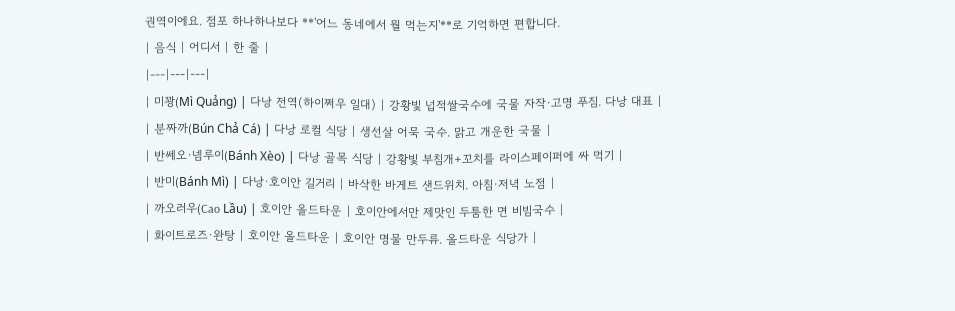권역이에요. 점포 하나하나보다 **'어느 동네에서 뭘 먹는지'**로 기억하면 편합니다.
| 음식 | 어디서 | 한 줄 |
|---|---|---|
| 미꽝(Mì Quảng) | 다낭 전역(하이쩌우 일대) | 강황빛 넙적쌀국수에 국물 자작·고명 푸짐. 다낭 대표 |
| 분짜까(Bún Chả Cá) | 다낭 로컬 식당 | 생선살 어묵 국수. 맑고 개운한 국물 |
| 반쎄오·넴루이(Bánh Xèo) | 다낭 골목 식당 | 강황빛 부침개+꼬치를 라이스페이퍼에 싸 먹기 |
| 반미(Bánh Mì) | 다낭·호이안 길거리 | 바삭한 바게트 샌드위치. 아침·저녁 노점 |
| 까오러우(Cao Lầu) | 호이안 올드타운 | 호이안에서만 제맛인 두툼한 면 비빔국수 |
| 화이트로즈·완탕 | 호이안 올드타운 | 호이안 명물 만두류. 올드타운 식당가 |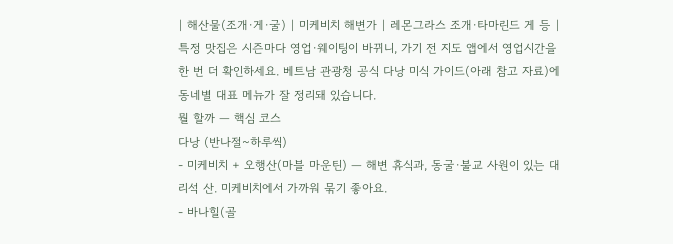| 해산물(조개·게·굴) | 미케비치 해변가 | 레몬그라스 조개·타마린드 게 등 |
특정 맛집은 시즌마다 영업·웨이팅이 바뀌니, 가기 전 지도 앱에서 영업시간을 한 번 더 확인하세요. 베트남 관광청 공식 다낭 미식 가이드(아래 참고 자료)에 동네별 대표 메뉴가 잘 정리돼 있습니다.
뭘 할까 — 핵심 코스
다낭 (반나절~하루씩)
- 미케비치 + 오행산(마블 마운틴) — 해변 휴식과, 동굴·불교 사원이 있는 대리석 산. 미케비치에서 가까워 묶기 좋아요.
- 바나힐(골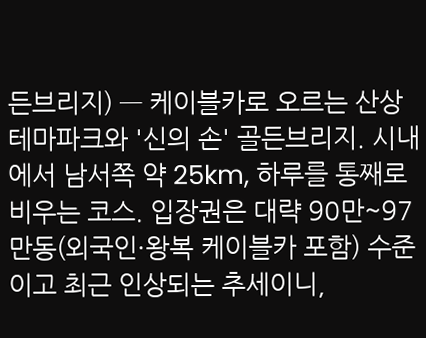든브리지) — 케이블카로 오르는 산상 테마파크와 '신의 손' 골든브리지. 시내에서 남서쪽 약 25km, 하루를 통째로 비우는 코스. 입장권은 대략 90만~97만동(외국인·왕복 케이블카 포함) 수준이고 최근 인상되는 추세이니,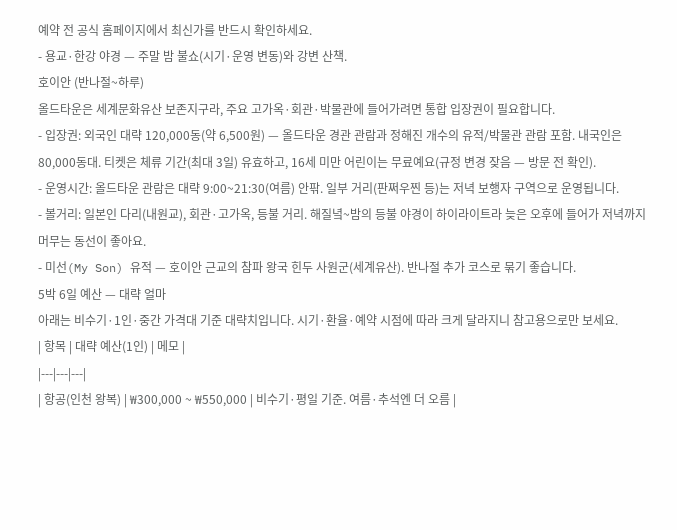예약 전 공식 홈페이지에서 최신가를 반드시 확인하세요.
- 용교·한강 야경 — 주말 밤 불쇼(시기·운영 변동)와 강변 산책.
호이안 (반나절~하루)
올드타운은 세계문화유산 보존지구라, 주요 고가옥·회관·박물관에 들어가려면 통합 입장권이 필요합니다.
- 입장권: 외국인 대략 120,000동(약 6,500원) — 올드타운 경관 관람과 정해진 개수의 유적/박물관 관람 포함. 내국인은 80,000동대. 티켓은 체류 기간(최대 3일) 유효하고, 16세 미만 어린이는 무료예요(규정 변경 잦음 — 방문 전 확인).
- 운영시간: 올드타운 관람은 대략 9:00~21:30(여름) 안팎. 일부 거리(판쩌우찐 등)는 저녁 보행자 구역으로 운영됩니다.
- 볼거리: 일본인 다리(내원교), 회관·고가옥, 등불 거리. 해질녘~밤의 등불 야경이 하이라이트라 늦은 오후에 들어가 저녁까지 머무는 동선이 좋아요.
- 미선(My Son) 유적 — 호이안 근교의 참파 왕국 힌두 사원군(세계유산). 반나절 추가 코스로 묶기 좋습니다.
5박 6일 예산 — 대략 얼마
아래는 비수기·1인·중간 가격대 기준 대략치입니다. 시기·환율·예약 시점에 따라 크게 달라지니 참고용으로만 보세요.
| 항목 | 대략 예산(1인) | 메모 |
|---|---|---|
| 항공(인천 왕복) | ₩300,000 ~ ₩550,000 | 비수기·평일 기준. 여름·추석엔 더 오름 |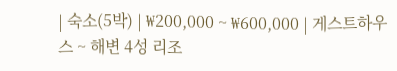| 숙소(5박) | ₩200,000 ~ ₩600,000 | 게스트하우스 ~ 해변 4성 리조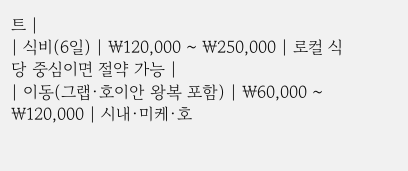트 |
| 식비(6일) | ₩120,000 ~ ₩250,000 | 로컬 식당 중심이면 절약 가능 |
| 이동(그랩·호이안 왕복 포함) | ₩60,000 ~ ₩120,000 | 시내·미케·호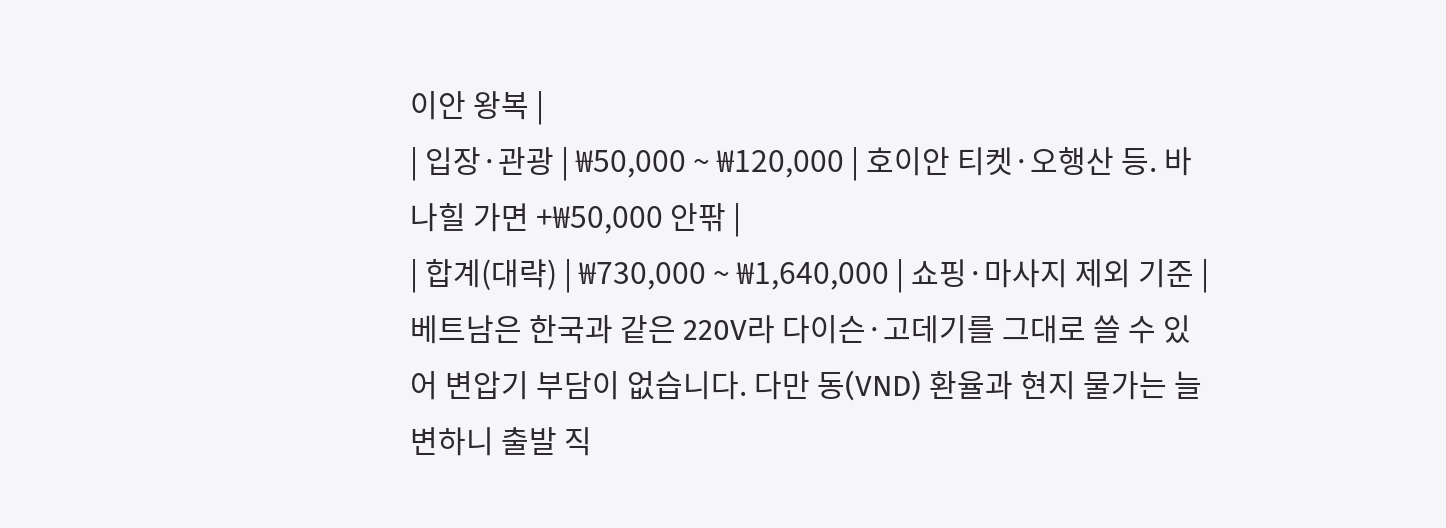이안 왕복 |
| 입장·관광 | ₩50,000 ~ ₩120,000 | 호이안 티켓·오행산 등. 바나힐 가면 +₩50,000 안팎 |
| 합계(대략) | ₩730,000 ~ ₩1,640,000 | 쇼핑·마사지 제외 기준 |
베트남은 한국과 같은 220V라 다이슨·고데기를 그대로 쓸 수 있어 변압기 부담이 없습니다. 다만 동(VND) 환율과 현지 물가는 늘 변하니 출발 직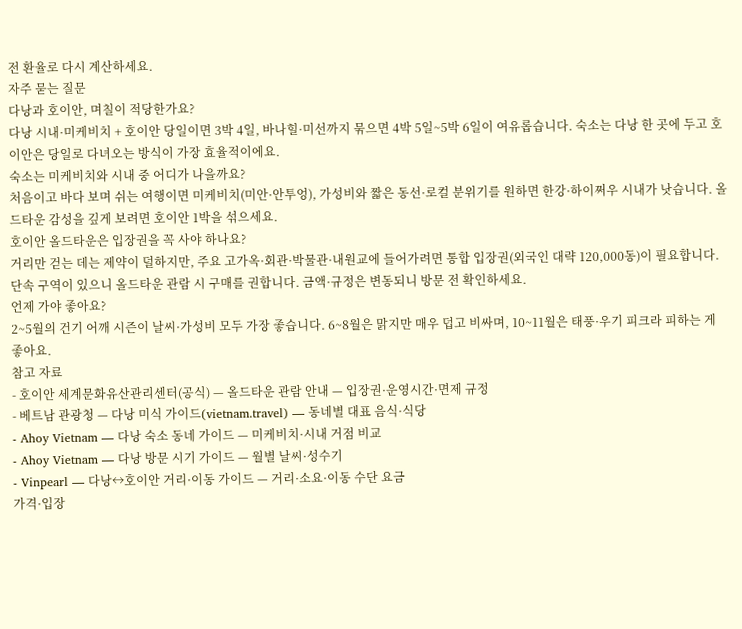전 환율로 다시 계산하세요.
자주 묻는 질문
다낭과 호이안, 며칠이 적당한가요?
다낭 시내·미케비치 + 호이안 당일이면 3박 4일, 바나힐·미선까지 묶으면 4박 5일~5박 6일이 여유롭습니다. 숙소는 다낭 한 곳에 두고 호이안은 당일로 다녀오는 방식이 가장 효율적이에요.
숙소는 미케비치와 시내 중 어디가 나을까요?
처음이고 바다 보며 쉬는 여행이면 미케비치(미안·안투엉), 가성비와 짧은 동선·로컬 분위기를 원하면 한강·하이쩌우 시내가 낫습니다. 올드타운 감성을 깊게 보려면 호이안 1박을 섞으세요.
호이안 올드타운은 입장권을 꼭 사야 하나요?
거리만 걷는 데는 제약이 덜하지만, 주요 고가옥·회관·박물관·내원교에 들어가려면 통합 입장권(외국인 대략 120,000동)이 필요합니다. 단속 구역이 있으니 올드타운 관람 시 구매를 권합니다. 금액·규정은 변동되니 방문 전 확인하세요.
언제 가야 좋아요?
2~5월의 건기 어깨 시즌이 날씨·가성비 모두 가장 좋습니다. 6~8월은 맑지만 매우 덥고 비싸며, 10~11월은 태풍·우기 피크라 피하는 게 좋아요.
참고 자료
- 호이안 세계문화유산관리센터(공식) — 올드타운 관람 안내 — 입장권·운영시간·면제 규정
- 베트남 관광청 — 다낭 미식 가이드(vietnam.travel) — 동네별 대표 음식·식당
- Ahoy Vietnam — 다낭 숙소 동네 가이드 — 미케비치·시내 거점 비교
- Ahoy Vietnam — 다낭 방문 시기 가이드 — 월별 날씨·성수기
- Vinpearl — 다낭↔호이안 거리·이동 가이드 — 거리·소요·이동 수단 요금
가격·입장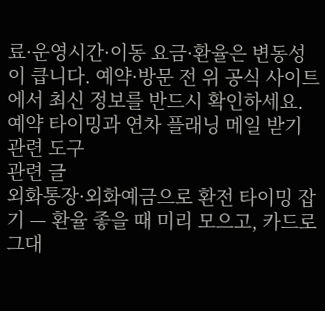료·운영시간·이동 요금·환율은 변동성이 큽니다. 예약·방문 전 위 공식 사이트에서 최신 정보를 반드시 확인하세요.
예약 타이밍과 연차 플래닝 메일 받기
관련 도구
관련 글
외화통장·외화예금으로 환전 타이밍 잡기 — 환율 좋을 때 미리 모으고, 카드로 그대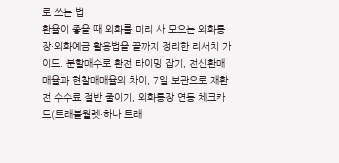로 쓰는 법
환율이 좋을 때 외화를 미리 사 모으는 외화통장·외화예금 활용법을 끝까지 정리한 리서치 가이드. 분할매수로 환전 타이밍 잡기, 전신환매매율과 현찰매매율의 차이, 7일 보관으로 재환전 수수료 절반 줄이기, 외화통장 연동 체크카드(트래블월렛·하나 트래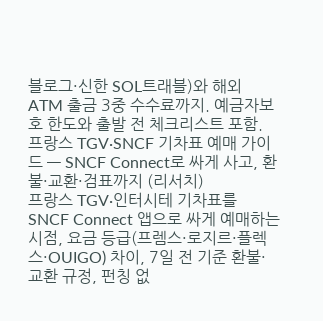블로그·신한 SOL트래블)와 해외 ATM 출금 3중 수수료까지. 예금자보호 한도와 출발 전 체크리스트 포함.
프랑스 TGV·SNCF 기차표 예매 가이드 — SNCF Connect로 싸게 사고, 환불·교환·검표까지 (리서치)
프랑스 TGV·인터시테 기차표를 SNCF Connect 앱으로 싸게 예매하는 시점, 요금 등급(프렘스·로지르·플렉스·OUIGO) 차이, 7일 전 기준 환불·교환 규정, 펀칭 없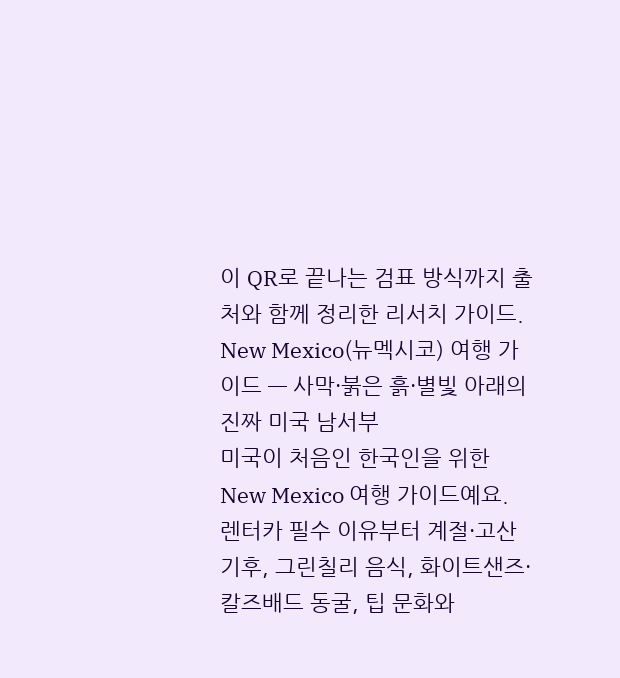이 QR로 끝나는 검표 방식까지 출처와 함께 정리한 리서치 가이드.
New Mexico(뉴멕시코) 여행 가이드 — 사막·붉은 흙·별빛 아래의 진짜 미국 남서부
미국이 처음인 한국인을 위한 New Mexico 여행 가이드예요. 렌터카 필수 이유부터 계절·고산 기후, 그린칠리 음식, 화이트샌즈·칼즈배드 동굴, 팁 문화와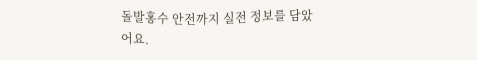돌발홍수 안전까지 실전 정보를 담았어요.